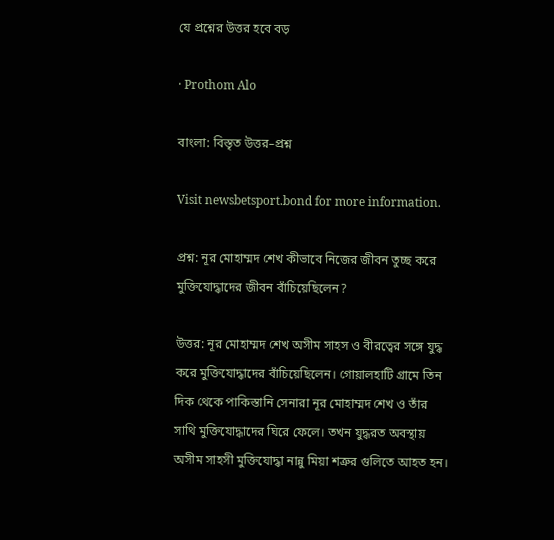যে প্রশ্নের উত্তর হবে বড়

· Prothom Alo

বাংলা: বিস্তৃত উত্তর–প্রশ্ন

Visit newsbetsport.bond for more information.

প্রশ্ন: নূর মোহাম্মদ শেখ কীভাবে নিজের জীবন তুচ্ছ করে মুক্তিযোদ্ধাদের জীবন বাঁচিয়েছিলেন?

উত্তর: নূর মোহাম্মদ শেখ অসীম সাহস ও বীরত্বের সঙ্গে যুদ্ধ করে মুক্তিযোদ্ধাদের বাঁচিয়েছিলেন। গোয়ালহাটি গ্রামে তিন দিক থেকে পাকিস্তানি সেনারা নূর মোহাম্মদ শেখ ও তাঁর সাথি মুক্তিযোদ্ধাদের ঘিরে ফেলে। তখন যুদ্ধরত অবস্থায় অসীম সাহসী মুক্তিযোদ্ধা নান্নু মিয়া শত্রুর গুলিতে আহত হন।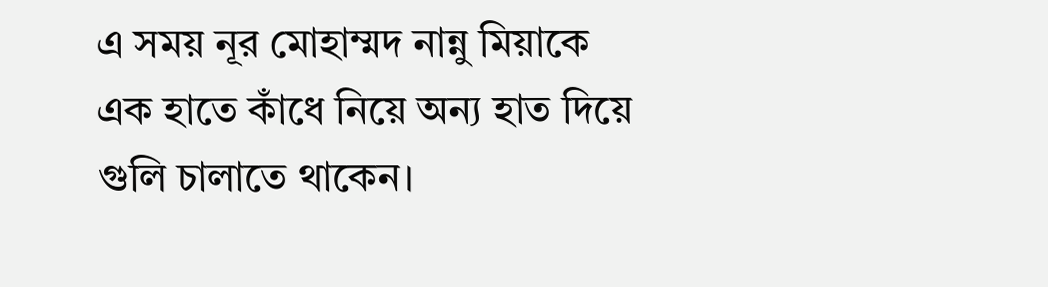এ সময় নূর মোহাম্মদ নান্নু মিয়াকে এক হাতে কাঁধে নিয়ে অন্য হাত দিয়ে গুলি চালাতে থাকেন।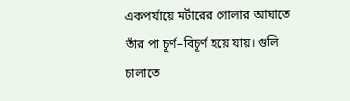একপর্যায়ে মর্টারের গোলার আঘাতে তাঁর পা চূর্ণ–বিচূর্ণ হয়ে যায়। গুলি চালাতে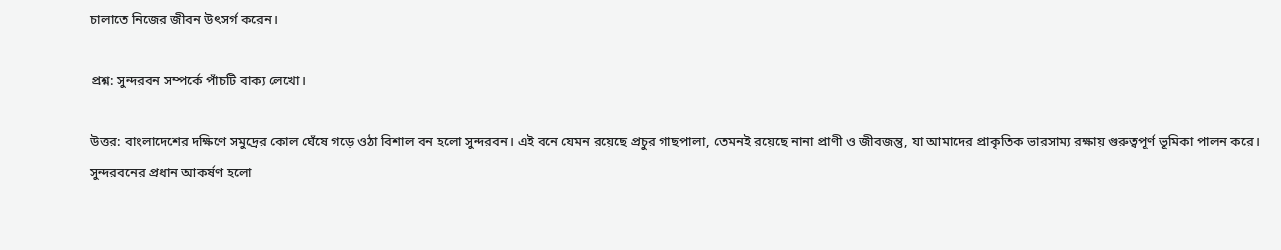চালাতে নিজের জীবন উৎসর্গ করেন।

প্রশ্ন: সুন্দরবন সম্পর্কে পাঁচটি বাক্য লেখো।

উত্তর: বাংলাদেশের দক্ষিণে সমুদ্রের কোল ঘেঁষে গড়ে ওঠা বিশাল বন হলো সুন্দরবন। এই বনে যেমন রয়েছে প্রচুর গাছপালা, তেমনই রয়েছে নানা প্রাণী ও জীবজন্তু, যা আমাদের প্রাকৃতিক ভারসাম্য রক্ষায় গুরুত্বপূর্ণ ভূমিকা পালন করে। সুন্দরবনের প্রধান আকর্ষণ হলো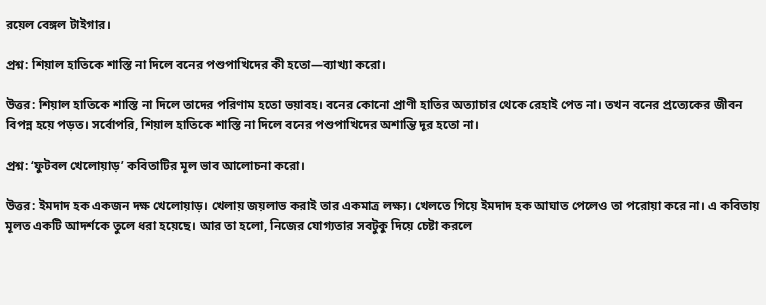রয়েল বেঙ্গল টাইগার।

প্রশ্ন: শিয়াল হাতিকে শাস্তি না দিলে বনের পশুপাখিদের কী হতো—ব্যাখ্যা করো।

উত্তর: শিয়াল হাতিকে শাস্তি না দিলে তাদের পরিণাম হতো ভয়াবহ। বনের কোনো প্রাণী হাতির অত্যাচার থেকে রেহাই পেত না। তখন বনের প্রত্যেকের জীবন বিপন্ন হয়ে পড়ত। সর্বোপরি, শিয়াল হাতিকে শাস্তি না দিলে বনের পশুপাখিদের অশান্তি দূর হতো না।

প্রশ্ন: ‘ফুটবল খেলোয়াড়’ কবিতাটির মূল ভাব আলোচনা করো।

উত্তর: ইমদাদ হক একজন দক্ষ খেলোয়াড়। খেলায় জয়লাভ করাই তার একমাত্র লক্ষ্য। খেলতে গিয়ে ইমদাদ হক আঘাত পেলেও তা পরোয়া করে না। এ কবিতায় মূলত একটি আদর্শকে তুলে ধরা হয়েছে। আর তা হলো, নিজের যোগ্যতার সবটুকু দিয়ে চেষ্টা করলে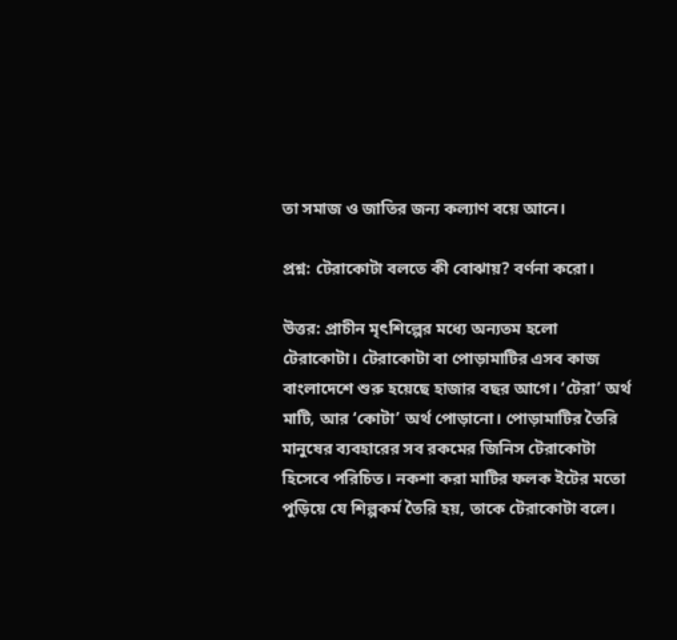তা সমাজ ও জাতির জন্য কল্যাণ বয়ে আনে।

প্রশ্ন: টেরাকোটা বলতে কী বোঝায়? বর্ণনা করো।

উত্তর: প্রাচীন মৃৎশিল্পের মধ্যে অন্যতম হলো টেরাকোটা। টেরাকোটা বা পোড়ামাটির এসব কাজ বাংলাদেশে শুরু হয়েছে হাজার বছর আগে। ‘টেরা’ অর্থ মাটি, আর ‘কোটা’ অর্থ পোড়ানো। পোড়ামাটির তৈরি মানুষের ব্যবহারের সব রকমের জিনিস টেরাকোটা হিসেবে পরিচিত। নকশা করা মাটির ফলক ইটের মতো পুড়িয়ে যে শিল্পকর্ম তৈরি হয়, তাকে টেরাকোটা বলে।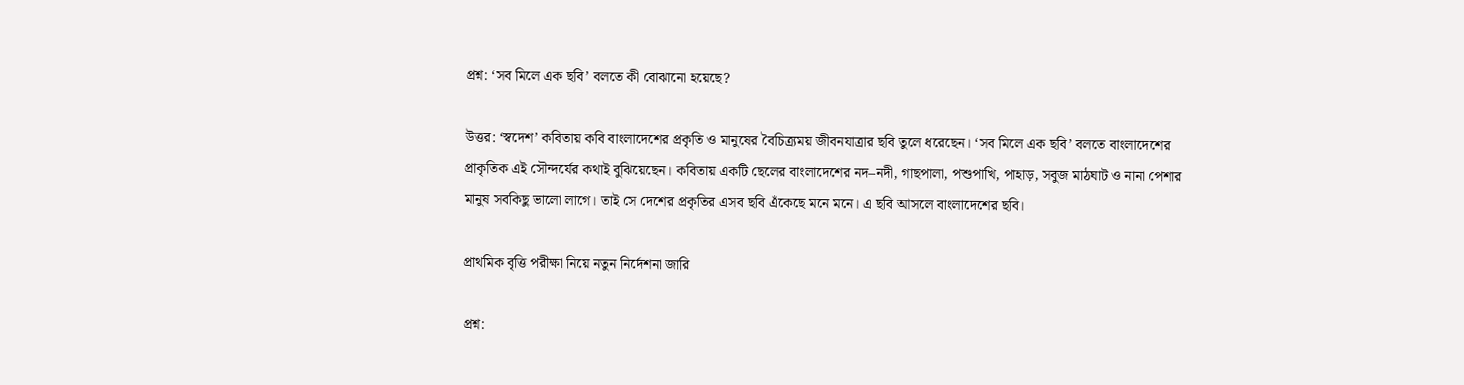প্রশ্ন: ‘সব মিলে এক ছবি’ বলতে কী বোঝানো হয়েছে?

উত্তর: ‘স্বদেশ’ কবিতায় কবি বাংলাদেশের প্রকৃতি ও মানুষের বৈচিত্র্যময় জীবনযাত্রার ছবি তুলে ধরেছেন। ‘সব মিলে এক ছবি’ বলতে বাংলাদেশের প্রাকৃতিক এই সৌন্দর্যের কথাই বুঝিয়েছেন। কবিতায় একটি ছেলের বাংলাদেশের নদ–নদী, গাছপালা, পশুপাখি, পাহাড়, সবুজ মাঠঘাট ও নানা পেশার মানুষ সবকিছু ভালো লাগে। তাই সে দেশের প্রকৃতির এসব ছবি এঁকেছে মনে মনে। এ ছবি আসলে বাংলাদেশের ছবি।

প্রাথমিক বৃত্তি পরীক্ষা নিয়ে নতুন নির্দেশনা জারি

প্রশ্ন: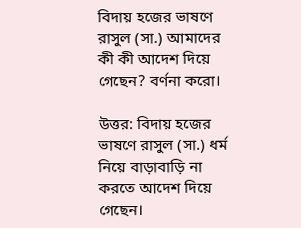বিদায় হজের ভাষণে রাসুল (সা.) আমাদের কী কী আদেশ দিয়ে গেছেন? বর্ণনা করো।

উত্তর: বিদায় হজের ভাষণে রাসুল (সা.) ধর্ম নিয়ে বাড়াবাড়ি না করতে আদেশ দিয়ে গেছেন।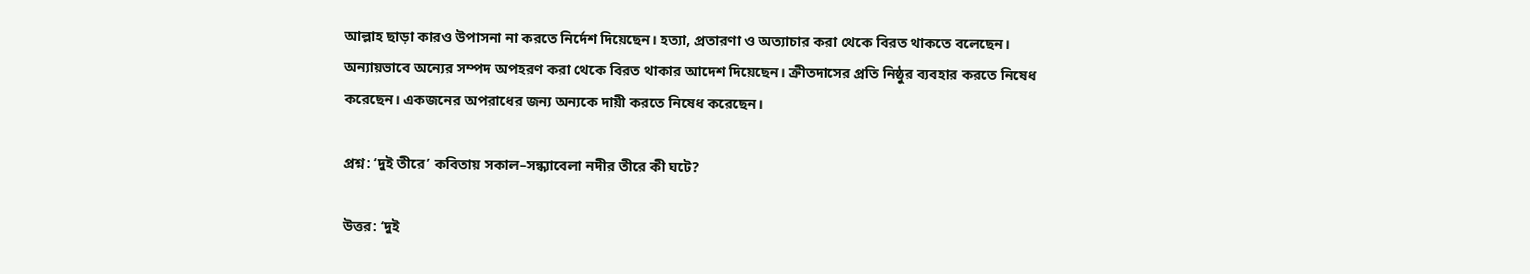আল্লাহ ছাড়া কারও উপাসনা না করতে নির্দেশ দিয়েছেন। হত্যা, প্রতারণা ও অত্যাচার করা থেকে বিরত থাকতে বলেছেন। অন্যায়ভাবে অন্যের সম্পদ অপহরণ করা থেকে বিরত থাকার আদেশ দিয়েছেন। ক্রীতদাসের প্রতি নিষ্ঠুর ব্যবহার করতে নিষেধ করেছেন। একজনের অপরাধের জন্য অন্যকে দায়ী করতে নিষেধ করেছেন।

প্রশ্ন: ‘দুই তীরে’ কবিতায় সকাল–সন্ধ্যাবেলা নদীর তীরে কী ঘটে?

উত্তর: ‘দুই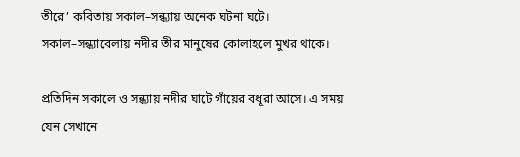তীরে’ কবিতায় সকাল–সন্ধ্যায় অনেক ঘটনা ঘটে। সকাল–সন্ধ্যাবেলায় নদীর তীর মানুষের কোলাহলে মুখর থাকে।

প্রতিদিন সকালে ও সন্ধ্যায় নদীর ঘাটে গাঁয়ের বধূরা আসে। এ সময় যেন সেখানে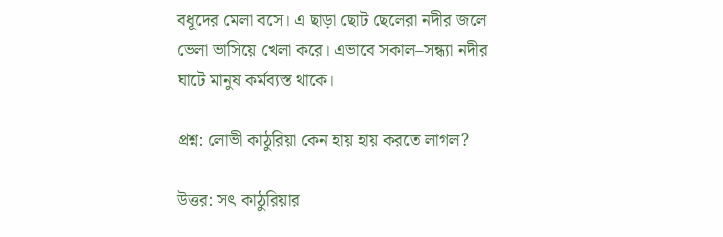বধূদের মেলা বসে। এ ছাড়া ছোট ছেলেরা নদীর জলে ভেলা ভাসিয়ে খেলা করে। এভাবে সকাল–সন্ধ্যা নদীর ঘাটে মানুষ কর্মব্যস্ত থাকে।

প্রশ্ন: লোভী কাঠুরিয়া কেন হায় হায় করতে লাগল?

উত্তর: সৎ কাঠুরিয়ার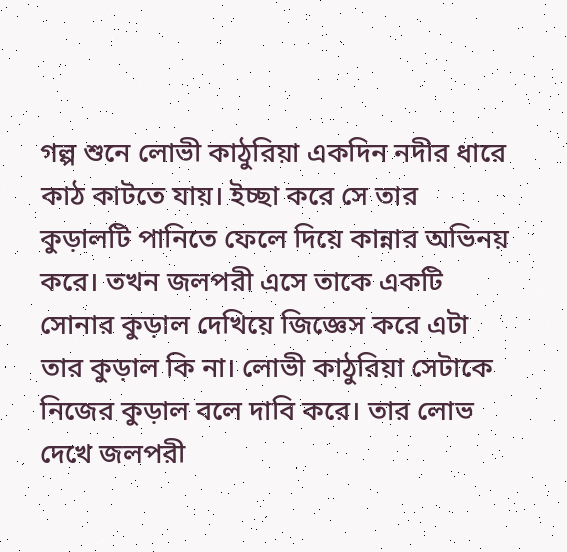গল্প শুনে লোভী কাঠুরিয়া একদিন নদীর ধারে কাঠ কাটতে যায়। ইচ্ছা করে সে তার কুড়ালটি পানিতে ফেলে দিয়ে কান্নার অভিনয় করে। তখন জলপরী এসে তাকে একটি সোনার কুড়াল দেখিয়ে জিজ্ঞেস করে এটা তার কুড়াল কি না। লোভী কাঠুরিয়া সেটাকে নিজের কুড়াল বলে দাবি করে। তার লোভ দেখে জলপরী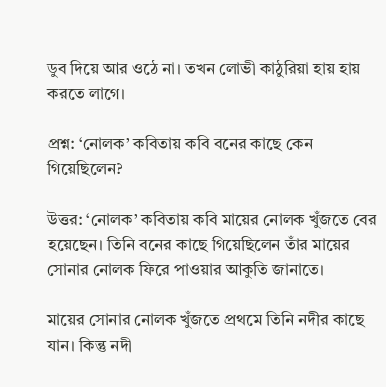ডুব দিয়ে আর ওঠে না। তখন লোভী কাঠুরিয়া হায় হায় করতে লাগে।

প্রশ্ন: ‘নোলক’ কবিতায় কবি বনের কাছে কেন গিয়েছিলেন?

উত্তর: ‘নোলক’ কবিতায় কবি মায়ের নোলক খুঁজতে বের হয়েছেন। তিনি বনের কাছে গিয়েছিলেন তাঁর মায়ের সোনার নোলক ফিরে পাওয়ার আকুতি জানাতে।

মায়ের সোনার নোলক খুঁজতে প্রথমে তিনি নদীর কাছে যান। কিন্তু নদী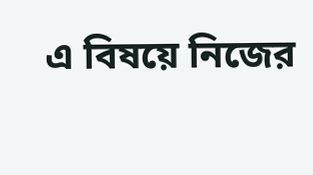এ বিষয়ে নিজের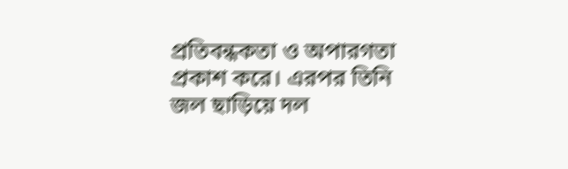প্রতিবন্ধকতা ও অপারগতা প্রকাশ করে। এরপর তিনি জল ছাড়িয়ে দল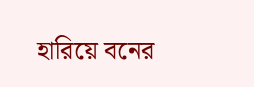হারিয়ে বনের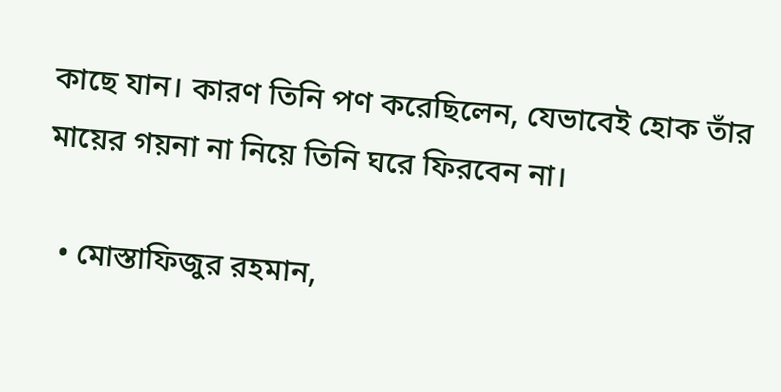কাছে যান। কারণ তিনি পণ করেছিলেন, যেভাবেই হোক তাঁর মায়ের গয়না না নিয়ে তিনি ঘরে ফিরবেন না।

  • মোস্তাফিজুর রহমান,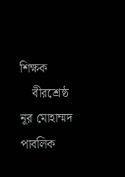শিক্ষক
    বীরশ্রেষ্ঠ নূর মোহাম্মদ পাবলিক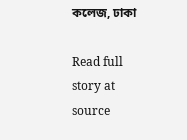কলেজ, ঢাকা

Read full story at source